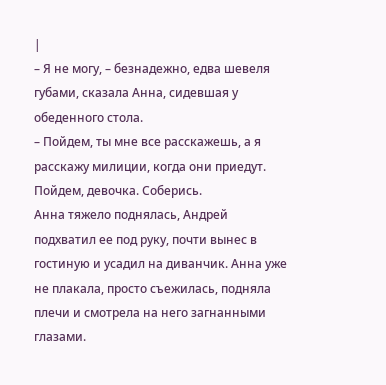|
– Я не могу, – безнадежно, едва шевеля губами, сказала Анна, сидевшая у обеденного стола.
– Пойдем, ты мне все расскажешь, а я расскажу милиции, когда они приедут. Пойдем, девочка. Соберись.
Анна тяжело поднялась, Андрей подхватил ее под руку, почти вынес в гостиную и усадил на диванчик. Анна уже не плакала, просто съежилась, подняла плечи и смотрела на него загнанными глазами.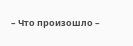– Что произошло –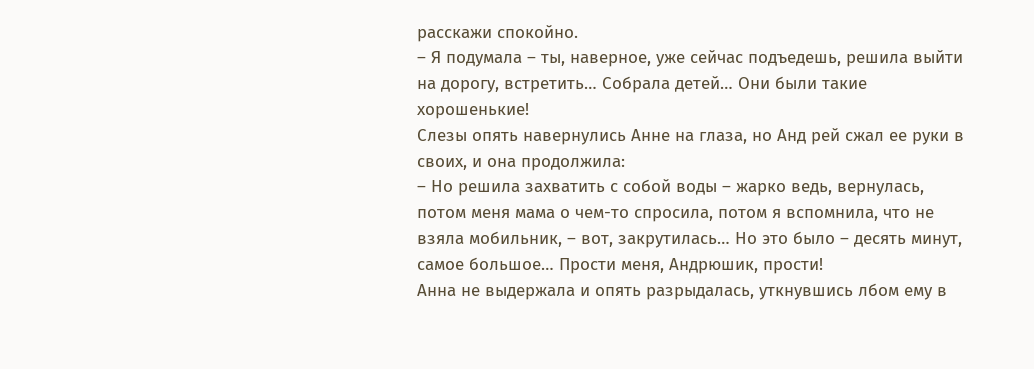расскажи спокойно.
– Я подумала – ты, наверное, уже сейчас подъедешь, решила выйти на дорогу, встретить… Собрала детей… Они были такие хорошенькие!
Слезы опять навернулись Анне на глаза, но Анд рей сжал ее руки в своих, и она продолжила:
– Но решила захватить с собой воды – жарко ведь, вернулась, потом меня мама о чем-то спросила, потом я вспомнила, что не взяла мобильник, – вот, закрутилась… Но это было – десять минут, самое большое… Прости меня, Андрюшик, прости!
Анна не выдержала и опять разрыдалась, уткнувшись лбом ему в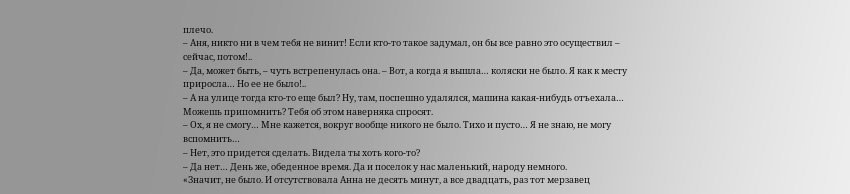плечо.
– Аня, никто ни в чем тебя не винит! Если кто-то такое задумал, он бы все равно это осуществил – сейчас, потом!..
– Да, может быть, – чуть встрепенулась она. – Вот, а когда я вышла… коляски не было. Я как к месту приросла… Но ее не было!..
– А на улице тогда кто-то еще был? Ну, там, поспешно удалялся, машина какая-нибудь отъехала… Можешь припомнить? Тебя об этом наверняка спросят.
– Ох, я не смогу… Мне кажется, вокруг вообще никого не было. Тихо и пусто… Я не знаю, не могу вспомнить…
– Нет, это придется сделать. Видела ты хоть кого-то?
– Да нет… День же, обеденное время. Да и поселок у нас маленький, народу немного.
«Значит, не было. И отсутствовала Анна не десять минут, а все двадцать, раз тот мерзавец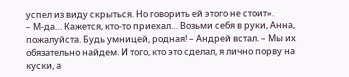успел из виду скрыться. Но говорить ей этого не стоит».
– М-да… Кажется, кто-то приехал… Возьми себя в руки, Анна, пожалуйста. Будь умницей, родная! – Андрей встал. – Мы их обязательно найдем. И того, кто это сделал, я лично порву на куски, а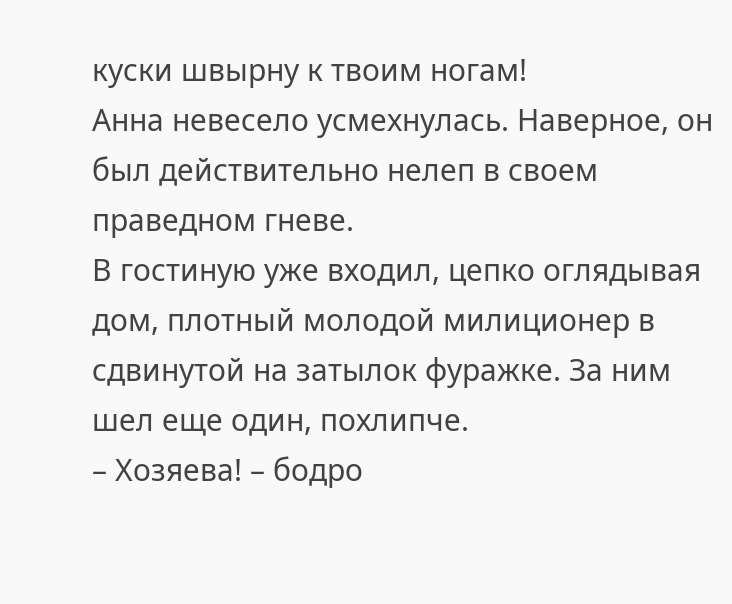куски швырну к твоим ногам!
Анна невесело усмехнулась. Наверное, он был действительно нелеп в своем праведном гневе.
В гостиную уже входил, цепко оглядывая дом, плотный молодой милиционер в сдвинутой на затылок фуражке. За ним шел еще один, похлипче.
– Хозяева! – бодро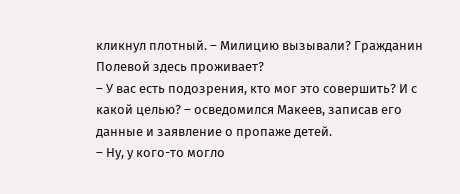кликнул плотный. – Милицию вызывали? Гражданин Полевой здесь проживает?
– У вас есть подозрения, кто мог это совершить? И с какой целью? – осведомился Макеев, записав его данные и заявление о пропаже детей.
– Ну, у кого-то могло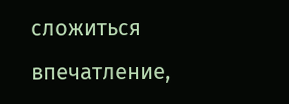сложиться впечатление,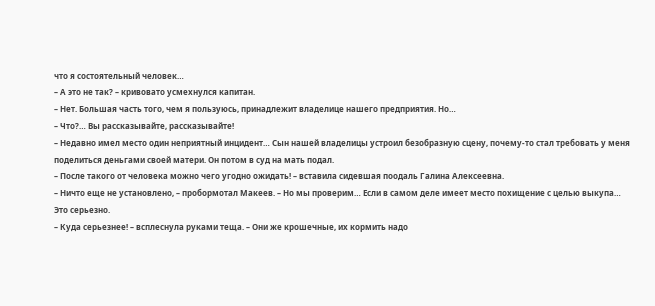что я состоятельный человек…
– А это не так? – кривовато усмехнулся капитан.
– Нет. Большая часть того, чем я пользуюсь, принадлежит владелице нашего предприятия. Но…
– Что?… Вы рассказывайте, рассказывайте!
– Недавно имел место один неприятный инцидент… Сын нашей владелицы устроил безобразную сцену, почему-то стал требовать у меня поделиться деньгами своей матери. Он потом в суд на мать подал.
– После такого от человека можно чего угодно ожидать! – вставила сидевшая поодаль Галина Алексеевна.
– Ничто еще не установлено, – пробормотал Макеев. – Но мы проверим… Если в самом деле имеет место похищение с целью выкупа… Это серьезно.
– Куда серьезнее! – всплеснула руками теща. – Они же крошечные, их кормить надо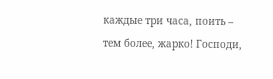каждые три часа, поить – тем более, жарко! Господи,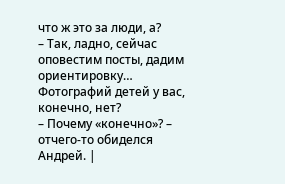что ж это за люди, а?
– Так, ладно, сейчас оповестим посты, дадим ориентировку… Фотографий детей у вас, конечно, нет?
– Почему «конечно»? – отчего-то обиделся Андрей. |